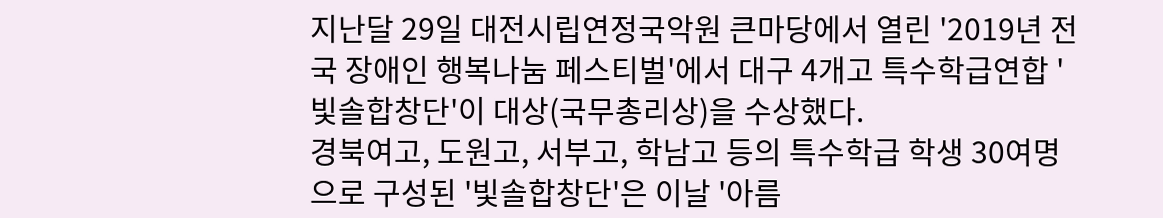지난달 29일 대전시립연정국악원 큰마당에서 열린 '2019년 전국 장애인 행복나눔 페스티벌'에서 대구 4개고 특수학급연합 '빛솔합창단'이 대상(국무총리상)을 수상했다.
경북여고, 도원고, 서부고, 학남고 등의 특수학급 학생 30여명으로 구성된 '빛솔합창단'은 이날 '아름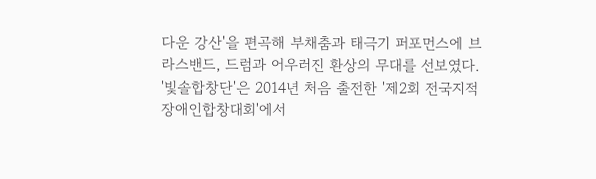다운 강산'을 편곡해 부채춤과 태극기 퍼포먼스에 브라스밴드, 드럼과 어우러진 환상의 무대를 선보였다.
'빛솔합창단'은 2014년 처음 출전한 '제2회 전국지적장애인합창대회'에서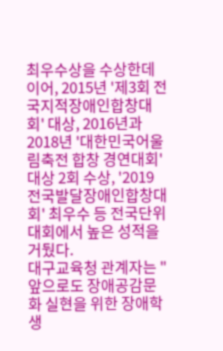최우수상을 수상한데 이어, 2015년 '제3회 전국지적장애인합창대회' 대상, 2016년과 2018년 '대한민국어울림축전 합창 경연대회' 대상 2회 수상, '2019 전국발달장애인합창대회' 최우수 등 전국단위 대회에서 높은 성적을 거뒀다.
대구교육청 관계자는 "앞으로도 장애공감문화 실현을 위한 장애학생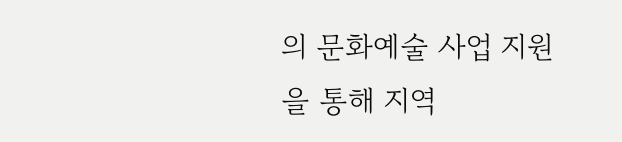의 문화예술 사업 지원을 통해 지역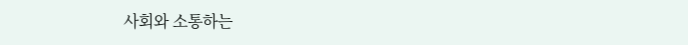사회와 소통하는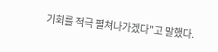기회를 적극 펼쳐나가겠다"고 말했다.